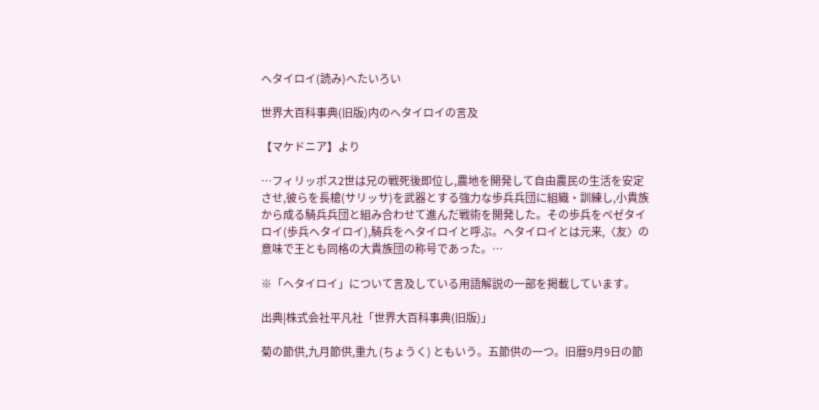ヘタイロイ(読み)へたいろい

世界大百科事典(旧版)内のヘタイロイの言及

【マケドニア】より

…フィリッポス2世は兄の戦死後即位し,農地を開発して自由農民の生活を安定させ,彼らを長槍(サリッサ)を武器とする強力な歩兵兵団に組織・訓練し,小貴族から成る騎兵兵団と組み合わせて進んだ戦術を開発した。その歩兵をペゼタイロイ(歩兵ヘタイロイ),騎兵をヘタイロイと呼ぶ。ヘタイロイとは元来,〈友〉の意味で王とも同格の大貴族団の称号であった。…

※「ヘタイロイ」について言及している用語解説の一部を掲載しています。

出典|株式会社平凡社「世界大百科事典(旧版)」

菊の節供,九月節供,重九 (ちょうく) ともいう。五節供の一つ。旧暦9月9日の節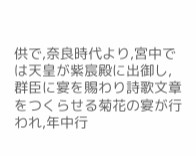供で,奈良時代より,宮中では天皇が紫宸殿に出御し,群臣に宴を賜わり詩歌文章をつくらせる菊花の宴が行われ,年中行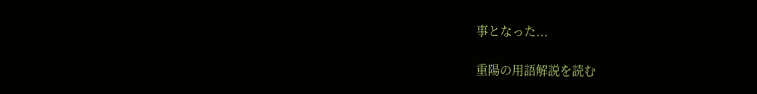事となった...

重陽の用語解説を読む